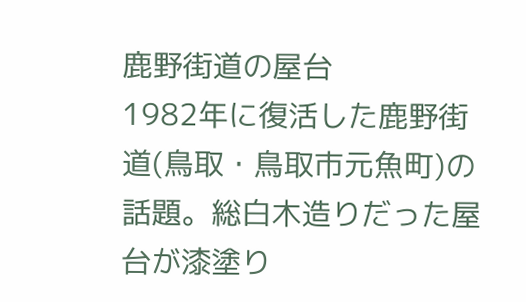鹿野街道の屋台
1982年に復活した鹿野街道(鳥取・鳥取市元魚町)の話題。総白木造りだった屋台が漆塗り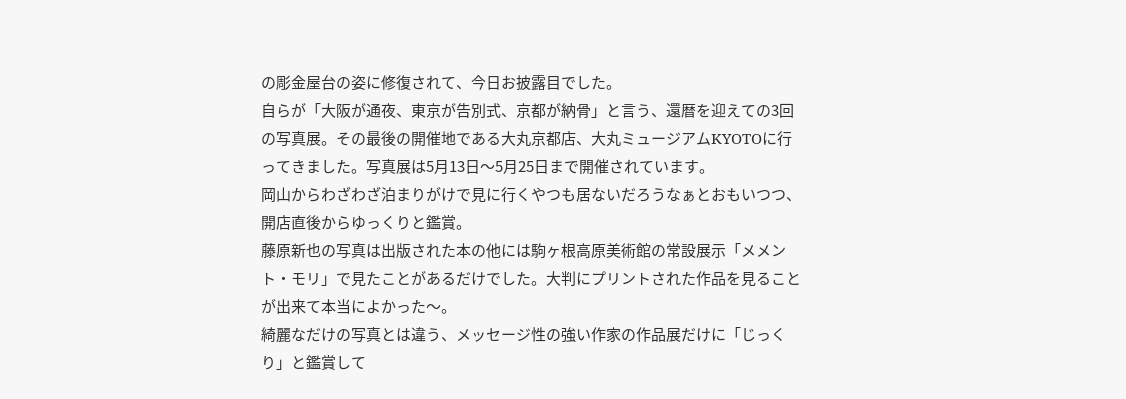の彫金屋台の姿に修復されて、今日お披露目でした。
自らが「大阪が通夜、東京が告別式、京都が納骨」と言う、還暦を迎えての3回の写真展。その最後の開催地である大丸京都店、大丸ミュージアムKYOTOに行ってきました。写真展は5月13日〜5月25日まで開催されています。
岡山からわざわざ泊まりがけで見に行くやつも居ないだろうなぁとおもいつつ、開店直後からゆっくりと鑑賞。
藤原新也の写真は出版された本の他には駒ヶ根高原美術館の常設展示「メメント・モリ」で見たことがあるだけでした。大判にプリントされた作品を見ることが出来て本当によかった〜。
綺麗なだけの写真とは違う、メッセージ性の強い作家の作品展だけに「じっくり」と鑑賞して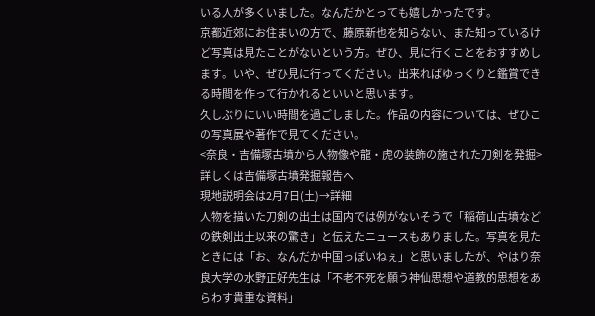いる人が多くいました。なんだかとっても嬉しかったです。
京都近郊にお住まいの方で、藤原新也を知らない、また知っているけど写真は見たことがないという方。ぜひ、見に行くことをおすすめします。いや、ぜひ見に行ってください。出来ればゆっくりと鑑賞できる時間を作って行かれるといいと思います。
久しぶりにいい時間を過ごしました。作品の内容については、ぜひこの写真展や著作で見てください。
<奈良・吉備塚古墳から人物像や龍・虎の装飾の施された刀剣を発掘>
詳しくは吉備塚古墳発掘報告へ
現地説明会は2月7日(土)→詳細
人物を描いた刀剣の出土は国内では例がないそうで「稲荷山古墳などの鉄剣出土以来の驚き」と伝えたニュースもありました。写真を見たときには「お、なんだか中国っぽいねぇ」と思いましたが、やはり奈良大学の水野正好先生は「不老不死を願う神仙思想や道教的思想をあらわす貴重な資料」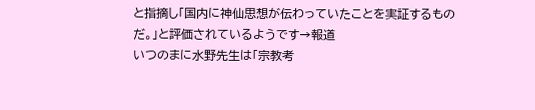と指摘し「国内に神仙思想が伝わっていたことを実証するものだ。」と評価されているようです→報道
いつのまに水野先生は「宗教考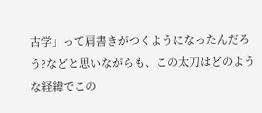古学」って肩書きがつくようになったんだろう?などと思いながらも、この太刀はどのような経緯でこの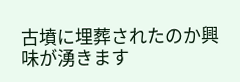古墳に埋葬されたのか興味が湧きます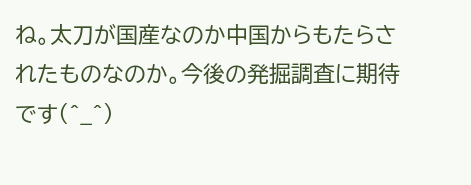ね。太刀が国産なのか中国からもたらされたものなのか。今後の発掘調査に期待です(^_^)